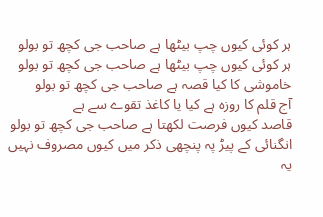ہر کوئی کیوں چپ بیٹھا ہے صاحب جی کچھ تو بولو
ہر کوئی کیوں چپ بیٹھا ہے صاحب جی کچھ تو بولو
خاموشی کا کیا قصہ ہے صاحب جی کچھ تو بولو
آج قلم کا روزہ ہے کیا یا کاغذ تقوے سے ہے
قاصد کیوں فرصت لکھتا ہے صاحب جی کچھ تو بولو
انگنائی کے پیڑ پہ پنچھی ذکر میں کیوں مصروف نہیں
یہ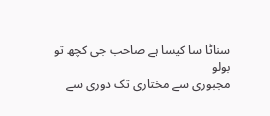سناٹا سا کیسا ہے صاحب جی کچھ تو بولو
مجبوری سے مختاری تک دوری سے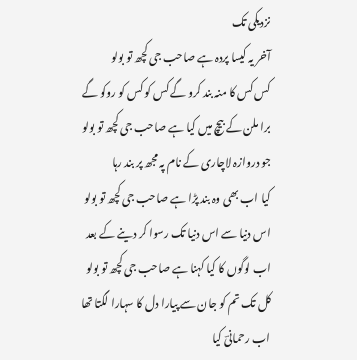نزدیکی تک
آخر یہ کیسا پردہ ہے صاحب جی کچھ تو بولو
کس کس کا منہ بند کرو گے کس کو کس کو روکو گے
برا ملن کے بیچ میں کیا ہے صاحب جی کچھ تو بولو
جو دروازہ لاچاری کے نام پہ مجھ پر بند رہا
کیا اب بھی وہ بند پڑا ہے صاحب جی کچھ تو بولو
اس دنیا سے اس دنیا تک رسوا کر دینے کے بعد
اب لوگوں کا کیا کہنا ہے صاحب جی کچھ تو بولو
کل تک تم کو جان سے پیارا دل کا سہارا لگتا تھا
اب رحمانیؔ کیا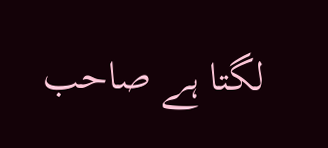لگتا ہے صاحب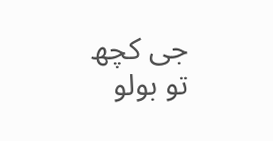جی کچھ تو بولو